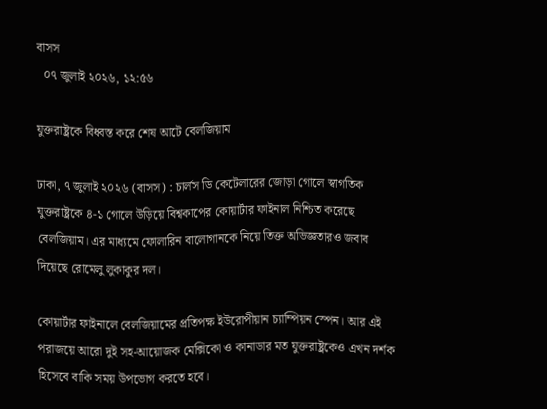বাসস
  ০৭ জুলাই ২০২৬, ১২:৫৬

যুক্তরাষ্ট্রকে বিধ্বস্ত করে শেষ আটে বেলজিয়াম

ঢাকা, ৭ জুলাই ২০২৬ (বাসস) : চার্লস ডি কেটেলারের জোড়া গোলে স্বাগতিক যুক্তরাষ্ট্রকে ৪-১ গোলে উড়িয়ে বিশ্বকাপের কোয়ার্টার ফাইনাল নিশ্চিত করেছে বেলজিয়াম। এর মাধ্যমে ফোলারিন বালোগানকে নিয়ে তিক্ত অভিজ্ঞতারও জবাব দিয়েছে রোমেলু লুকাকুর দল।

কোয়ার্টার ফাইনালে বেলজিয়ামের প্রতিপক্ষ ইউরোপীয়ান চ্যাম্পিয়ন স্পেন। আর এই পরাজয়ে আরো দুই সহ-আয়োজক মেক্সিকো ও কানাডার মত যুক্তরাষ্ট্রকেও এখন দর্শক হিসেবে বাকি সময় উপভোগ করতে হবে।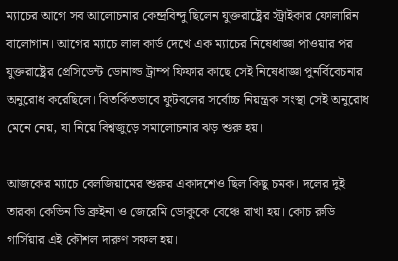ম্যাচের আগে সব আলোচনার কেন্দ্রবিন্দু ছিলেন যুক্তরাষ্ট্রের স্ট্রাইকার ফোলারিন বালোগান। আগের ম্যাচে লাল কার্ড দেখে এক ম্যাচের নিষেধাজ্ঞা পাওয়ার পর যুক্তরাষ্ট্রের প্রেসিডেন্ট ডোনাল্ড ট্রাম্প ফিফার কাছে সেই নিষেধাজ্ঞা পুনর্বিবেচনার অনুরোধ করেছিলে। বিতর্কিতভাবে ফুটবলের সর্বোচ্চ নিয়ন্ত্রক সংস্থা সেই অনুরোধ মেনে নেয়, যা নিয়ে বিশ্বজুড়ে সমালোচনার ঝড় শুরু হয়।

আজকের ম্যাচে বেলজিয়ামের শুরুর একাদশেও ছিল কিছু চমক। দলের দুই তারকা কেভিন ডি ব্রুইনা ও জেরেমি ডোকুকে বেঞ্চে রাখা হয়। কোচ রুডি গার্সিয়ার এই কৌশল দারুণ সফল হয়।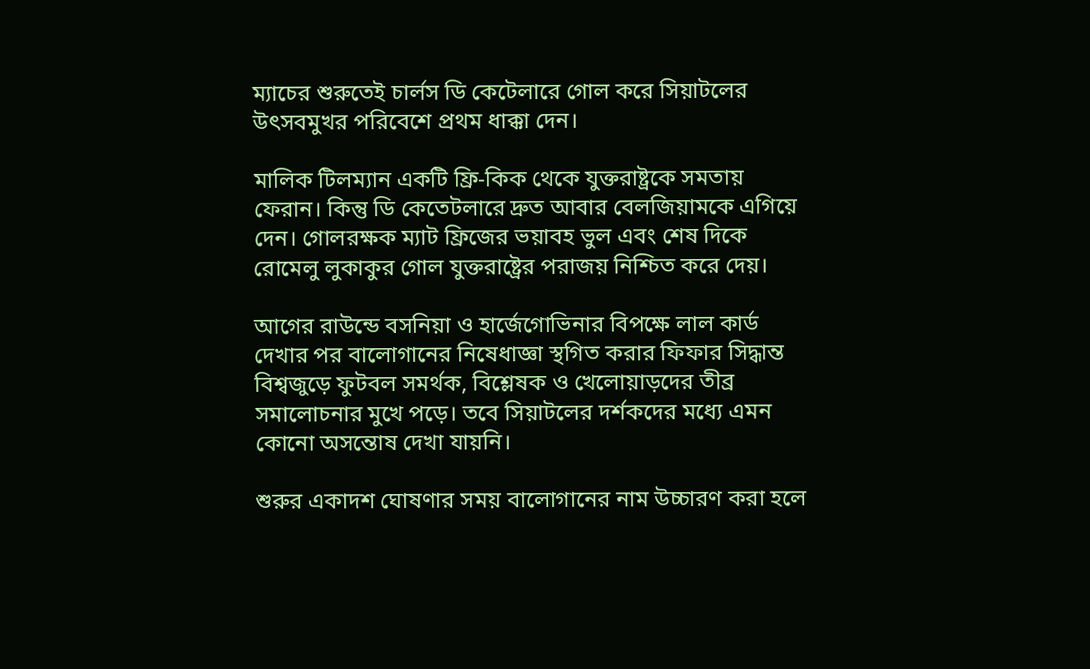ম্যাচের শুরুতেই চার্লস ডি কেটেলারে গোল করে সিয়াটলের উৎসবমুখর পরিবেশে প্রথম ধাক্কা দেন।

মালিক টিলম্যান একটি ফ্রি-কিক থেকে যুক্তরাষ্ট্রকে সমতায় ফেরান। কিন্তু ডি কেতেটলারে দ্রুত আবার বেলজিয়ামকে এগিয়ে দেন। গোলরক্ষক ম্যাট ফ্রিজের ভয়াবহ ভুল এবং শেষ দিকে রোমেলু লুকাকুর গোল যুক্তরাষ্ট্রের পরাজয় নিশ্চিত করে দেয়।

আগের রাউন্ডে বসনিয়া ও হার্জেগোভিনার বিপক্ষে লাল কার্ড দেখার পর বালোগানের নিষেধাজ্ঞা স্থগিত করার ফিফার সিদ্ধান্ত বিশ্বজুড়ে ফুটবল সমর্থক, বিশ্লেষক ও খেলোয়াড়দের তীব্র সমালোচনার মুখে পড়ে। তবে সিয়াটলের দর্শকদের মধ্যে এমন কোনো অসন্তোষ দেখা যায়নি।

শুরুর একাদশ ঘোষণার সময় বালোগানের নাম উচ্চারণ করা হলে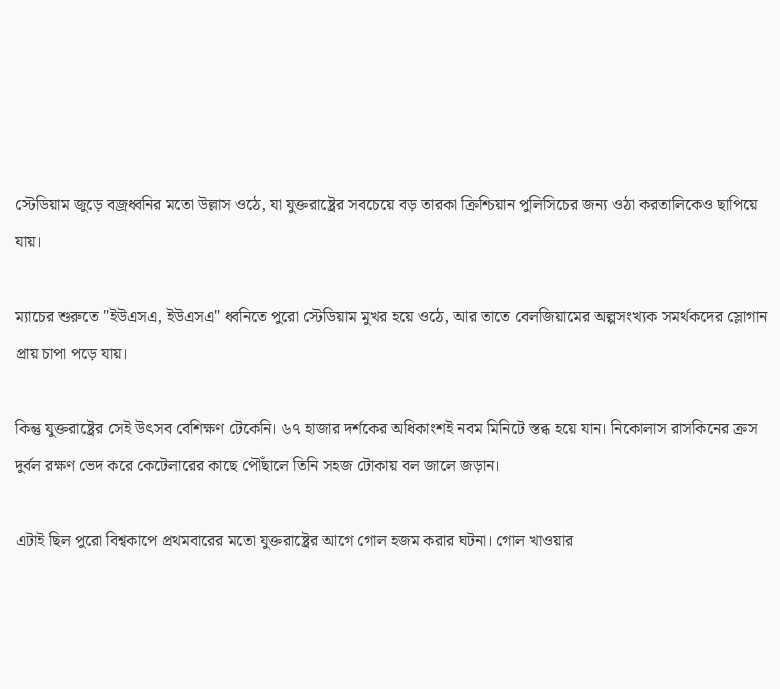স্টেডিয়াম জুড়ে বজ্রধ্বনির মতো উল্লাস ওঠে, যা যুক্তরাষ্ট্রের সবচেয়ে বড় তারকা ক্রিশ্চিয়ান পুলিসিচের জন্য ওঠা করতালিকেও ছাপিয়ে যায়।

ম্যাচের শুরুতে "ইউএসএ, ইউএসএ" ধ্বনিতে পুরো স্টেডিয়াম মুখর হয়ে ওঠে, আর তাতে বেলজিয়ামের অল্পসংখ্যক সমর্থকদের স্লোগান প্রায় চাপা পড়ে যায়।

কিন্তু যুক্তরাষ্ট্রের সেই উৎসব বেশিক্ষণ টেকেনি। ৬৭ হাজার দর্শকের অধিকাংশই নবম মিনিটে স্তব্ধ হয়ে যান। নিকোলাস রাসকিনের ক্রস দুর্বল রক্ষণ ভেদ করে কেটেলারের কাছে পৌঁছালে তিনি সহজ টোকায় বল জালে জড়ান।

এটাই ছিল পুরো বিশ্বকাপে প্রথমবারের মতো যুক্তরাষ্ট্রের আগে গোল হজম করার ঘটনা। গোল খাওয়ার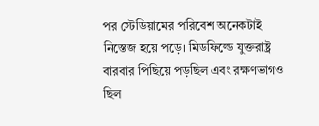পর স্টেডিয়ামের পরিবেশ অনেকটাই নিস্তেজ হয়ে পড়ে। মিডফিল্ডে যুক্তরাষ্ট্র বারবার পিছিয়ে পড়ছিল এবং রক্ষণভাগও ছিল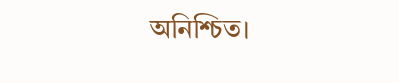অনিশ্চিত।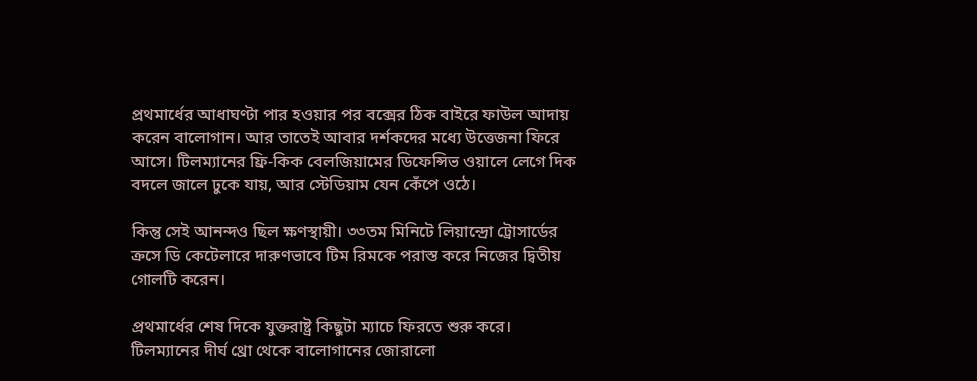প্রথমার্ধের আধাঘণ্টা পার হওয়ার পর বক্সের ঠিক বাইরে ফাউল আদায় করেন বালোগান। আর তাতেই আবার দর্শকদের মধ্যে উত্তেজনা ফিরে আসে। টিলম্যানের ফ্রি-কিক বেলজিয়ামের ডিফেন্সিভ ওয়ালে লেগে দিক বদলে জালে ঢুকে যায়, আর স্টেডিয়াম যেন কেঁপে ওঠে।

কিন্তু সেই আনন্দও ছিল ক্ষণস্থায়ী। ৩৩তম মিনিটে লিয়ান্দ্রো ট্রোসার্ডের ক্রসে ডি কেটেলারে দারুণভাবে টিম রিমকে পরাস্ত করে নিজের দ্বিতীয় গোলটি করেন।

প্রথমার্ধের শেষ দিকে যুক্তরাষ্ট্র কিছুটা ম্যাচে ফিরতে শুরু করে। টিলম্যানের দীর্ঘ থ্রো থেকে বালোগানের জোরালো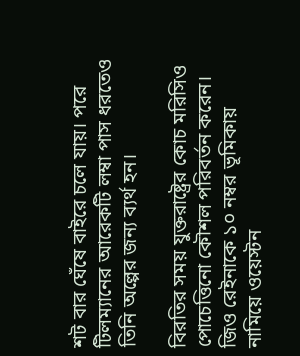শট বার ঘেঁষে বাইরে চলে যায়। পরে টিলম্যানের আরেকটি লম্বা পাস ধরতেও তিনি অল্পের জন্য ব্যর্থ হন।

বিরতির সময় যুক্তরাষ্ট্রের কোচ মরিসিও পোচেত্তিনো কৌশল পরিবর্তন করেন। জিও রেইনাকে ১০ নম্বর ভূমিকায় নামিয়ে ওয়েস্টন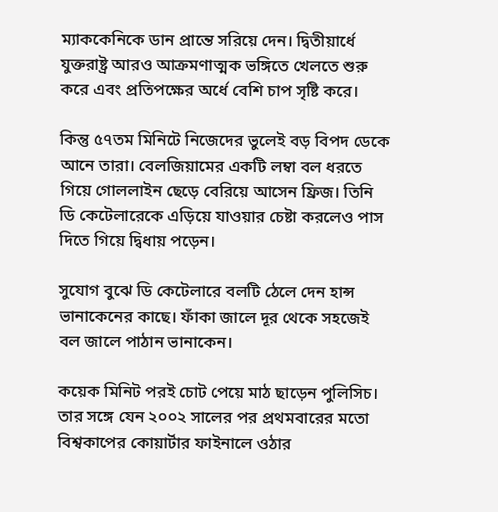ম্যাককেনিকে ডান প্রান্তে সরিয়ে দেন। দ্বিতীয়ার্ধে যুক্তরাষ্ট্র আরও আক্রমণাত্মক ভঙ্গিতে খেলতে শুরু করে এবং প্রতিপক্ষের অর্ধে বেশি চাপ সৃষ্টি করে।

কিন্তু ৫৭তম মিনিটে নিজেদের ভুলেই বড় বিপদ ডেকে আনে তারা। বেলজিয়ামের একটি লম্বা বল ধরতে গিয়ে গোললাইন ছেড়ে বেরিয়ে আসেন ফ্রিজ। তিনি ডি কেটেলারেকে এড়িয়ে যাওয়ার চেষ্টা করলেও পাস দিতে গিয়ে দ্বিধায় পড়েন।

সুযোগ বুঝে ডি কেটেলারে বলটি ঠেলে দেন হান্স ভানাকেনের কাছে। ফাঁকা জালে দূর থেকে সহজেই বল জালে পাঠান ভানাকেন।

কয়েক মিনিট পরই চোট পেয়ে মাঠ ছাড়েন পুলিসিচ। তার সঙ্গে যেন ২০০২ সালের পর প্রথমবারের মতো বিশ্বকাপের কোয়ার্টার ফাইনালে ওঠার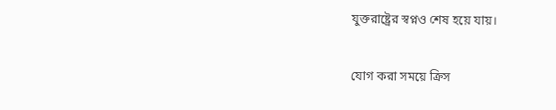যুক্তরাষ্ট্রের স্বপ্নও শেষ হয়ে যায়।

যোগ করা সময়ে ক্রিস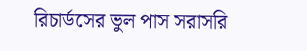রিচার্ডসের ভুল পাস সরাসরি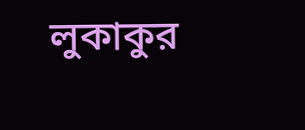লুকাকুর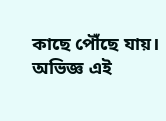কাছে পৌঁছে যায়। অভিজ্ঞ এই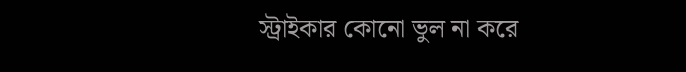স্ট্রাইকার কোনো ভুল না করে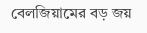বেলজিয়ামের বড় জয়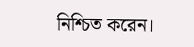নিশ্চিত করেন।